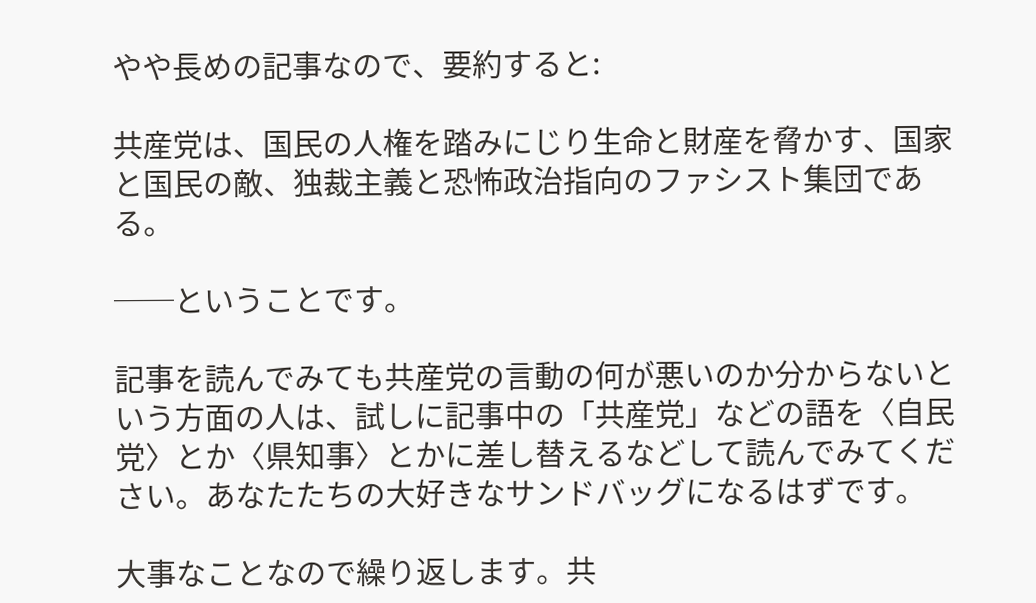やや長めの記事なので、要約すると:

共産党は、国民の人権を踏みにじり生命と財産を脅かす、国家と国民の敵、独裁主義と恐怖政治指向のファシスト集団である。

──ということです。

記事を読んでみても共産党の言動の何が悪いのか分からないという方面の人は、試しに記事中の「共産党」などの語を〈自民党〉とか〈県知事〉とかに差し替えるなどして読んでみてください。あなたたちの大好きなサンドバッグになるはずです。

大事なことなので繰り返します。共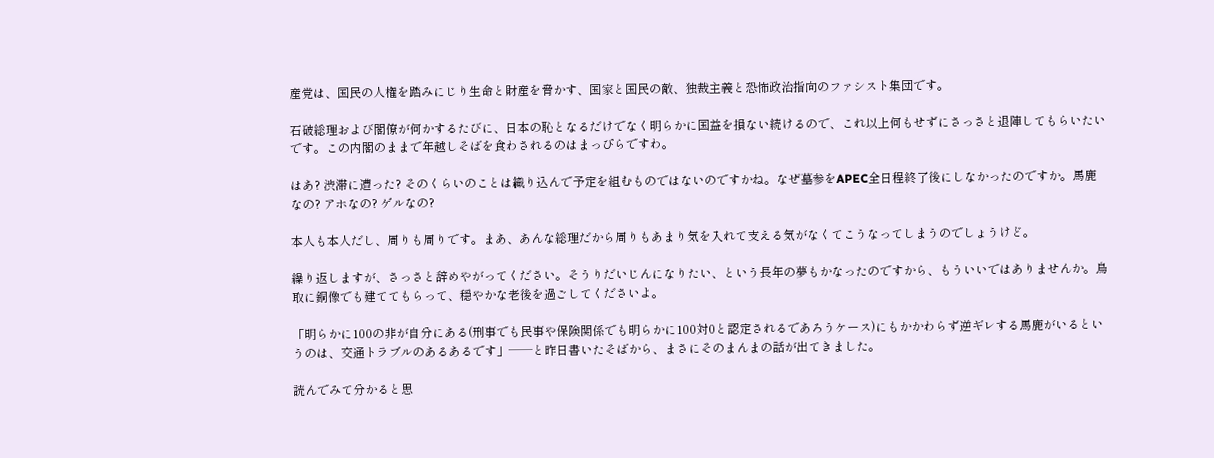産党は、国民の人権を踏みにじり生命と財産を脅かす、国家と国民の敵、独裁主義と恐怖政治指向のファシスト集団です。

石破総理および閣僚が何かするたびに、日本の恥となるだけでなく明らかに国益を損ない続けるので、これ以上何もせずにさっさと退陣してもらいたいです。この内閣のままで年越しそばを食わされるのはまっぴらですわ。

はあ? 渋滞に遭った? そのくらいのことは織り込んで予定を組むものではないのですかね。なぜ墓参をAPEC全日程終了後にしなかったのですか。馬鹿なの? アホなの? ゲルなの?

本人も本人だし、周りも周りです。まあ、あんな総理だから周りもあまり気を入れて支える気がなくてこうなってしまうのでしょうけど。

繰り返しますが、さっさと辞めやがってください。そうりだいじんになりたい、という長年の夢もかなったのですから、もういいではありませんか。鳥取に銅像でも建ててもらって、穏やかな老後を過ごしてくださいよ。

「明らかに100の非が自分にある(刑事でも民事や保険関係でも明らかに100対0と認定されるであろうケース)にもかかわらず逆ギレする馬鹿がいるというのは、交通トラブルのあるあるです」──と昨日書いたそばから、まさにそのまんまの話が出てきました。

読んでみて分かると思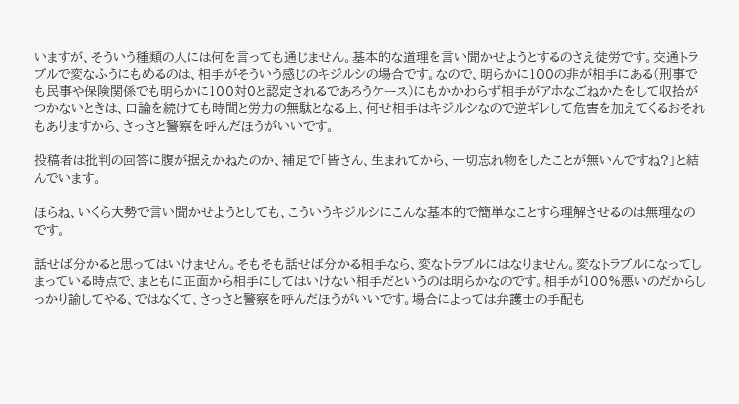いますが、そういう種類の人には何を言っても通じません。基本的な道理を言い聞かせようとするのさえ徒労です。交通トラブルで変なふうにもめるのは、相手がそういう感じのキジルシの場合です。なので、明らかに100の非が相手にある(刑事でも民事や保険関係でも明らかに100対0と認定されるであろうケース)にもかかわらず相手がアホなごねかたをして収拾がつかないときは、口論を続けても時間と労力の無駄となる上、何せ相手はキジルシなので逆ギレして危害を加えてくるおそれもありますから、さっさと警察を呼んだほうがいいです。

投稿者は批判の回答に腹が据えかねたのか、補足で「皆さん、生まれてから、一切忘れ物をしたことが無いんですね?」と結んでいます。

ほらね、いくら大勢で言い聞かせようとしても、こういうキジルシにこんな基本的で簡単なことすら理解させるのは無理なのです。

話せば分かると思ってはいけません。そもそも話せば分かる相手なら、変なトラブルにはなりません。変なトラブルになってしまっている時点で、まともに正面から相手にしてはいけない相手だというのは明らかなのです。相手が100%悪いのだからしっかり諭してやる、ではなくて、さっさと警察を呼んだほうがいいです。場合によっては弁護士の手配も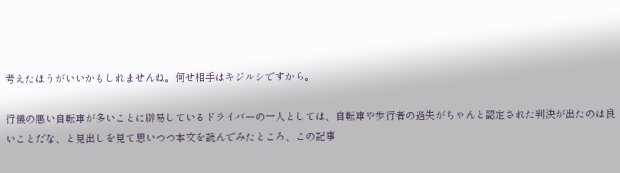考えたほうがいいかもしれませんね。何せ相手はキジルシですから。

行儀の悪い自転車が多いことに辟易しているドライバーの一人としては、自転車や歩行者の過失がちゃんと認定された判決が出たのは良いことだな、と見出しを見て思いつつ本文を読んでみたところ、この記事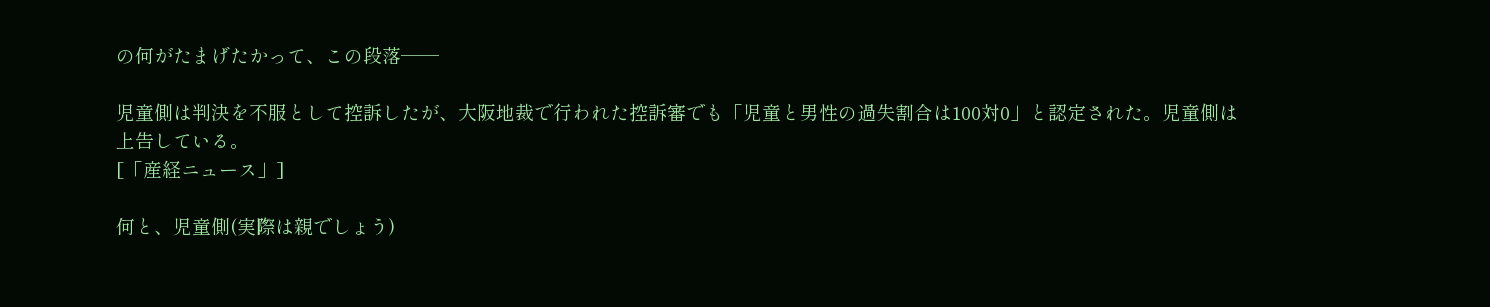の何がたまげたかって、この段落──

児童側は判決を不服として控訴したが、大阪地裁で行われた控訴審でも「児童と男性の過失割合は100対0」と認定された。児童側は上告している。
[「産経ニュース」]

何と、児童側(実際は親でしょう)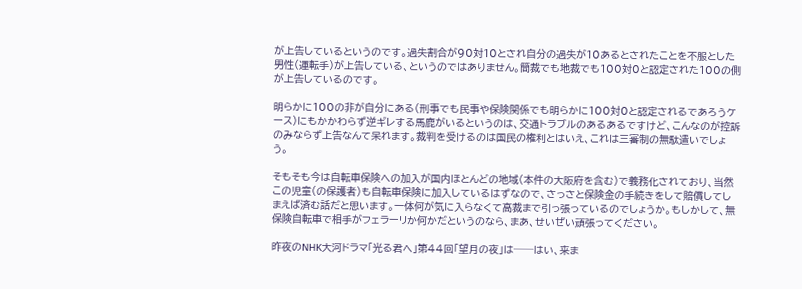が上告しているというのです。過失割合が90対10とされ自分の過失が10あるとされたことを不服とした男性(運転手)が上告している、というのではありません。簡裁でも地裁でも100対0と認定された100の側が上告しているのです。

明らかに100の非が自分にある(刑事でも民事や保険関係でも明らかに100対0と認定されるであろうケース)にもかかわらず逆ギレする馬鹿がいるというのは、交通トラブルのあるあるですけど、こんなのが控訴のみならず上告なんて呆れます。裁判を受けるのは国民の権利とはいえ、これは三審制の無駄遣いでしょう。

そもそも今は自転車保険への加入が国内ほとんどの地域(本件の大阪府を含む)で義務化されており、当然この児童(の保護者)も自転車保険に加入しているはずなので、さっさと保険金の手続きをして賠償してしまえば済む話だと思います。一体何が気に入らなくて高裁まで引っ張っているのでしょうか。もしかして、無保険自転車で相手がフェラーリか何かだというのなら、まあ、せいぜい頑張ってください。

昨夜のNHK大河ドラマ「光る君へ」第44回「望月の夜」は──はい、来ま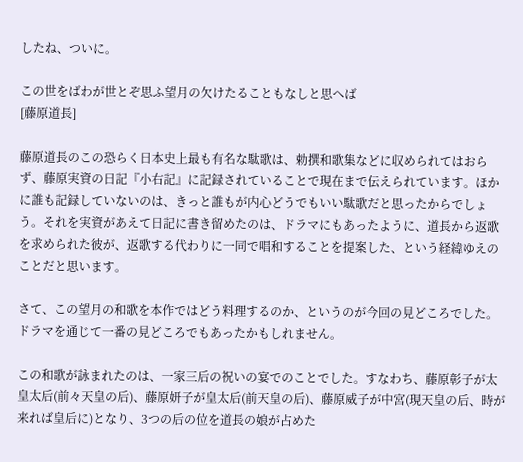したね、ついに。

この世をばわが世とぞ思ふ望月の欠けたることもなしと思へば
[藤原道長]

藤原道長のこの恐らく日本史上最も有名な駄歌は、勅撰和歌集などに収められてはおらず、藤原実資の日記『小右記』に記録されていることで現在まで伝えられています。ほかに誰も記録していないのは、きっと誰もが内心どうでもいい駄歌だと思ったからでしょう。それを実資があえて日記に書き留めたのは、ドラマにもあったように、道長から返歌を求められた彼が、返歌する代わりに一同で唱和することを提案した、という経緯ゆえのことだと思います。

さて、この望月の和歌を本作ではどう料理するのか、というのが今回の見どころでした。ドラマを通じて一番の見どころでもあったかもしれません。

この和歌が詠まれたのは、一家三后の祝いの宴でのことでした。すなわち、藤原彰子が太皇太后(前々天皇の后)、藤原妍子が皇太后(前天皇の后)、藤原威子が中宮(現天皇の后、時が来れば皇后に)となり、3つの后の位を道長の娘が占めた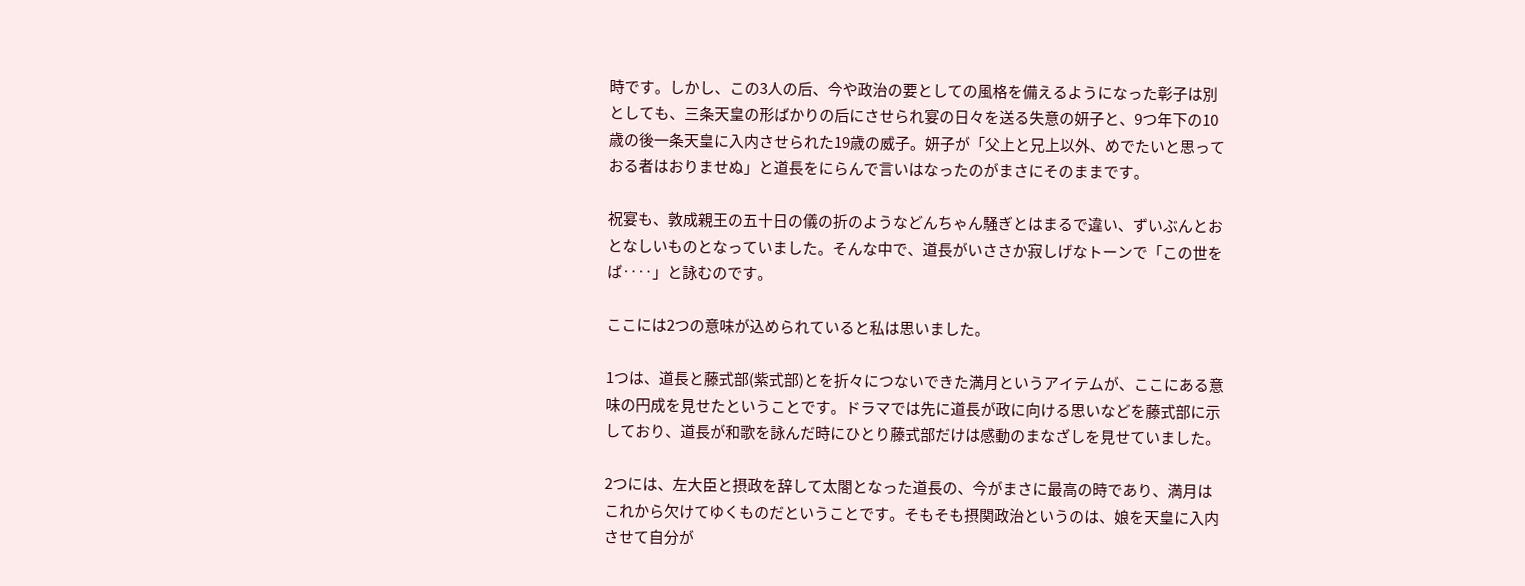時です。しかし、この3人の后、今や政治の要としての風格を備えるようになった彰子は別としても、三条天皇の形ばかりの后にさせられ宴の日々を送る失意の妍子と、9つ年下の10歳の後一条天皇に入内させられた19歳の威子。妍子が「父上と兄上以外、めでたいと思っておる者はおりませぬ」と道長をにらんで言いはなったのがまさにそのままです。

祝宴も、敦成親王の五十日の儀の折のようなどんちゃん騒ぎとはまるで違い、ずいぶんとおとなしいものとなっていました。そんな中で、道長がいささか寂しげなトーンで「この世をば‥‥」と詠むのです。

ここには2つの意味が込められていると私は思いました。

1つは、道長と藤式部(紫式部)とを折々につないできた満月というアイテムが、ここにある意味の円成を見せたということです。ドラマでは先に道長が政に向ける思いなどを藤式部に示しており、道長が和歌を詠んだ時にひとり藤式部だけは感動のまなざしを見せていました。

2つには、左大臣と摂政を辞して太閤となった道長の、今がまさに最高の時であり、満月はこれから欠けてゆくものだということです。そもそも摂関政治というのは、娘を天皇に入内させて自分が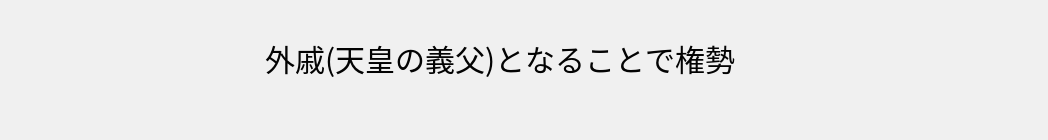外戚(天皇の義父)となることで権勢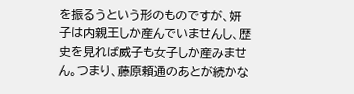を振るうという形のものですが、妍子は内親王しか産んでいませんし、歴史を見れば威子も女子しか産みません。つまり、藤原頼通のあとが続かな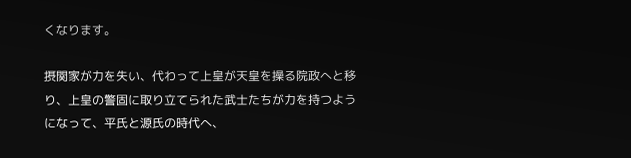くなります。

摂関家が力を失い、代わって上皇が天皇を操る院政へと移り、上皇の警固に取り立てられた武士たちが力を持つようになって、平氏と源氏の時代へ、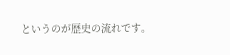というのが歴史の流れです。